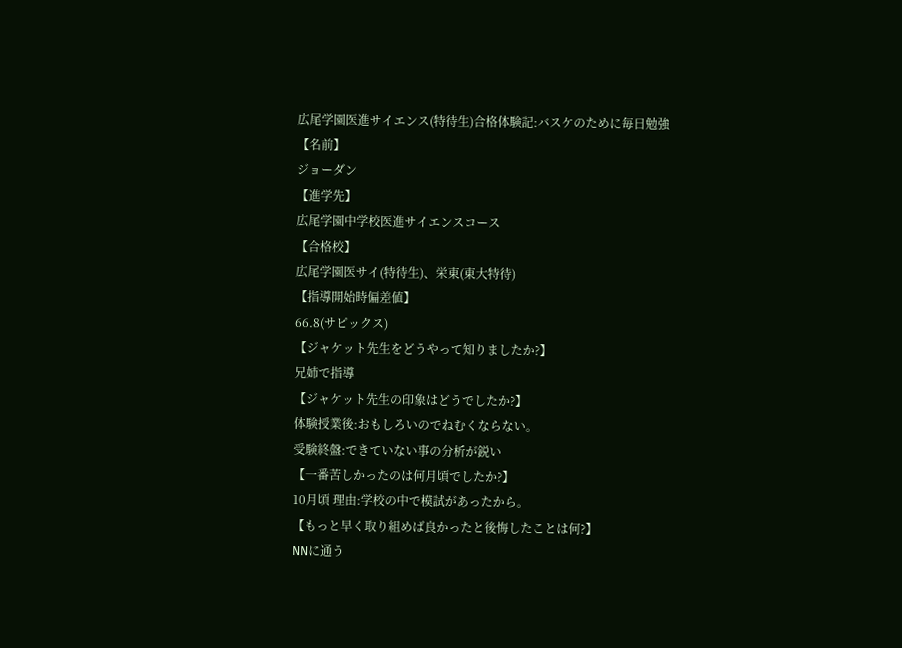広尾学園医進サイエンス(特待生)合格体験記:バスケのために毎日勉強
【名前】
ジョーダン
【進学先】
広尾学園中学校医進サイエンスコース
【合格校】
広尾学園医サイ(特待生)、栄東(東大特待)
【指導開始時偏差値】
66.8(サピックス)
【ジャケット先生をどうやって知りましたか?】
兄姉で指導
【ジャケット先生の印象はどうでしたか?】
体験授業後:おもしろいのでねむくならない。
受験終盤:できていない事の分析が鋭い
【一番苦しかったのは何月頃でしたか?】
10月頃 理由:学校の中で模試があったから。
【もっと早く取り組めば良かったと後悔したことは何?】
NNに通う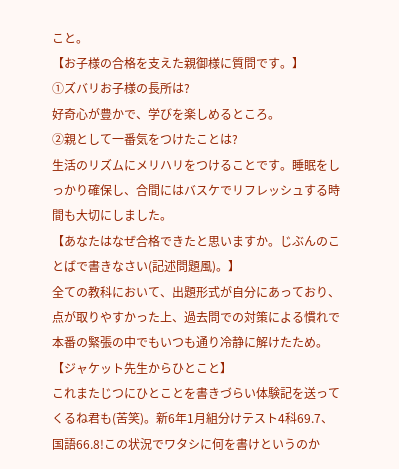こと。
【お子様の合格を支えた親御様に質問です。】
①ズバリお子様の長所は?
好奇心が豊かで、学びを楽しめるところ。
②親として一番気をつけたことは?
生活のリズムにメリハリをつけることです。睡眠をしっかり確保し、合間にはバスケでリフレッシュする時間も大切にしました。
【あなたはなぜ合格できたと思いますか。じぶんのことばで書きなさい(記述問題風)。】
全ての教科において、出題形式が自分にあっており、点が取りやすかった上、過去問での対策による慣れで本番の緊張の中でもいつも通り冷静に解けたため。
【ジャケット先生からひとこと】
これまたじつにひとことを書きづらい体験記を送ってくるね君も(苦笑)。新6年1月組分けテスト4科69.7、国語66.8!この状況でワタシに何を書けというのか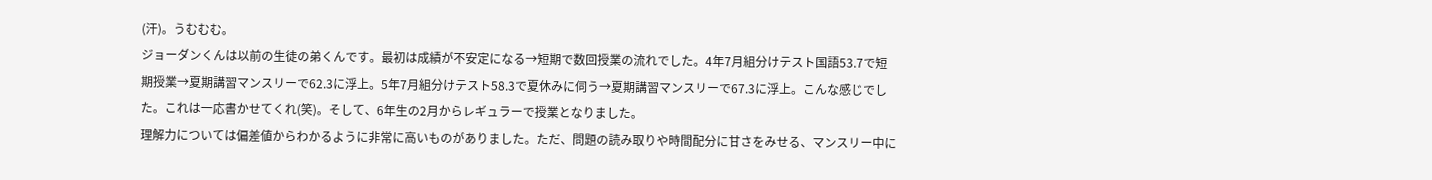(汗)。うむむむ。
ジョーダンくんは以前の生徒の弟くんです。最初は成績が不安定になる→短期で数回授業の流れでした。4年7月組分けテスト国語53.7で短期授業→夏期講習マンスリーで62.3に浮上。5年7月組分けテスト58.3で夏休みに伺う→夏期講習マンスリーで67.3に浮上。こんな感じでした。これは一応書かせてくれ(笑)。そして、6年生の2月からレギュラーで授業となりました。
理解力については偏差値からわかるように非常に高いものがありました。ただ、問題の読み取りや時間配分に甘さをみせる、マンスリー中に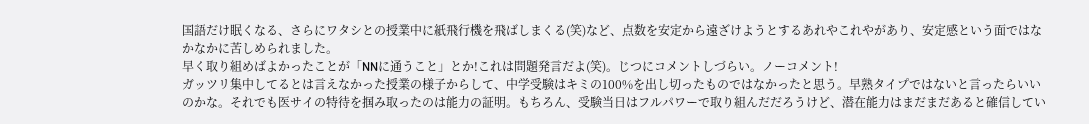国語だけ眠くなる、さらにワタシとの授業中に紙飛行機を飛ばしまくる(笑)など、点数を安定から遠ざけようとするあれやこれやがあり、安定感という面ではなかなかに苦しめられました。
早く取り組めばよかったことが「NNに通うこと」とか!これは問題発言だよ(笑)。じつにコメントしづらい。ノーコメント!
ガッツリ集中してるとは言えなかった授業の様子からして、中学受験はキミの100%を出し切ったものではなかったと思う。早熟タイプではないと言ったらいいのかな。それでも医サイの特待を掴み取ったのは能力の証明。もちろん、受験当日はフルパワーで取り組んだだろうけど、潜在能力はまだまだあると確信してい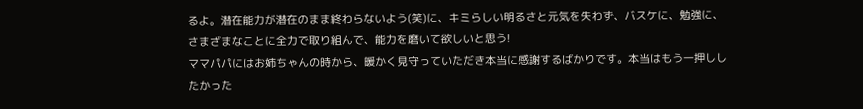るよ。潜在能力が潜在のまま終わらないよう(笑)に、キミらしい明るさと元気を失わず、バスケに、勉強に、さまざまなことに全力で取り組んで、能力を磨いて欲しいと思う!
ママパパにはお姉ちゃんの時から、暖かく見守っていただき本当に感謝するばかりです。本当はもう一押ししたかった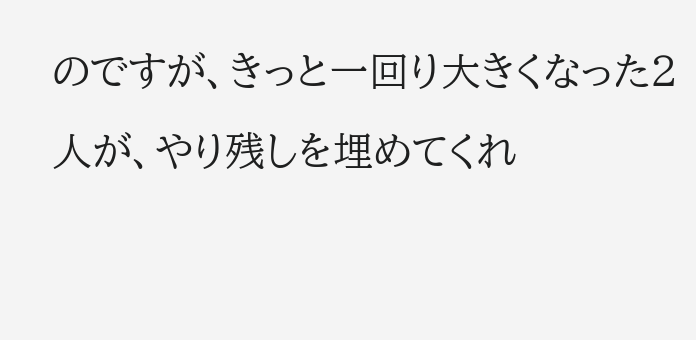のですが、きっと一回り大きくなった2人が、やり残しを埋めてくれ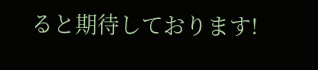ると期待しております!